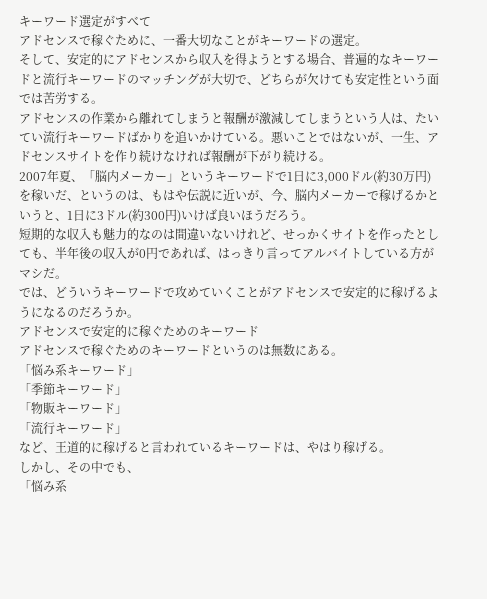キーワード選定がすべて
アドセンスで稼ぐために、一番大切なことがキーワードの選定。
そして、安定的にアドセンスから収入を得ようとする場合、普遍的なキーワードと流行キーワードのマッチングが大切で、どちらが欠けても安定性という面では苦労する。
アドセンスの作業から離れてしまうと報酬が激減してしまうという人は、たいてい流行キーワードばかりを追いかけている。悪いことではないが、一生、アドセンスサイトを作り続けなければ報酬が下がり続ける。
2007年夏、「脳内メーカー」というキーワードで1日に3,000ドル(約30万円)を稼いだ、というのは、もはや伝説に近いが、今、脳内メーカーで稼げるかというと、1日に3ドル(約300円)いけば良いほうだろう。
短期的な収入も魅力的なのは間違いないけれど、せっかくサイトを作ったとしても、半年後の収入が0円であれば、はっきり言ってアルバイトしている方がマシだ。
では、どういうキーワードで攻めていくことがアドセンスで安定的に稼げるようになるのだろうか。
アドセンスで安定的に稼ぐためのキーワード
アドセンスで稼ぐためのキーワードというのは無数にある。
「悩み系キーワード」
「季節キーワード」
「物販キーワード」
「流行キーワード」
など、王道的に稼げると言われているキーワードは、やはり稼げる。
しかし、その中でも、
「悩み系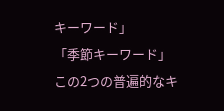キーワード」
「季節キーワード」
この2つの普遍的なキ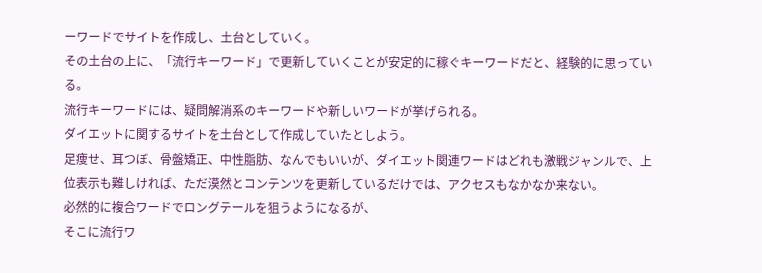ーワードでサイトを作成し、土台としていく。
その土台の上に、「流行キーワード」で更新していくことが安定的に稼ぐキーワードだと、経験的に思っている。
流行キーワードには、疑問解消系のキーワードや新しいワードが挙げられる。
ダイエットに関するサイトを土台として作成していたとしよう。
足痩せ、耳つぼ、骨盤矯正、中性脂肪、なんでもいいが、ダイエット関連ワードはどれも激戦ジャンルで、上位表示も難しければ、ただ漠然とコンテンツを更新しているだけでは、アクセスもなかなか来ない。
必然的に複合ワードでロングテールを狙うようになるが、
そこに流行ワ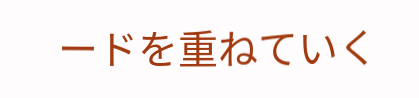ードを重ねていく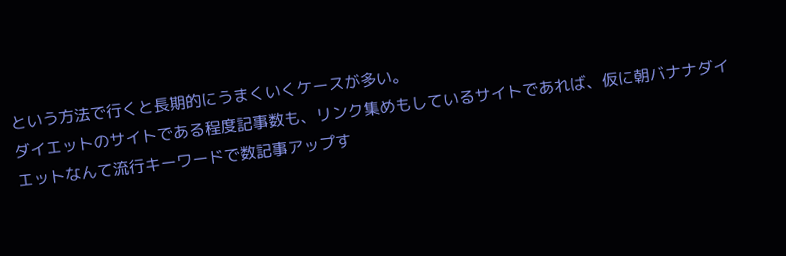という方法で行くと長期的にうまくいくケースが多い。
ダイエットのサイトである程度記事数も、リンク集めもしているサイトであれば、仮に朝バナナダイエットなんて流行キーワードで数記事アップす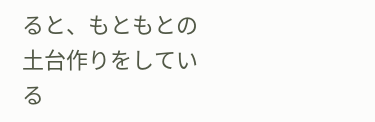ると、もともとの土台作りをしている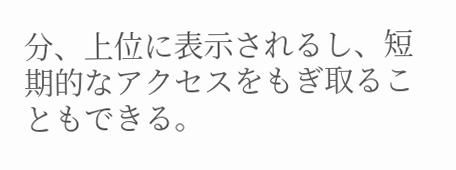分、上位に表示されるし、短期的なアクセスをもぎ取ることもできる。